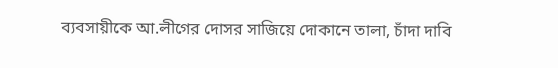ব্যবসায়ীকে আ.লীগের দোসর সাজিয়ে দোকানে তালা, চাঁদা দাবি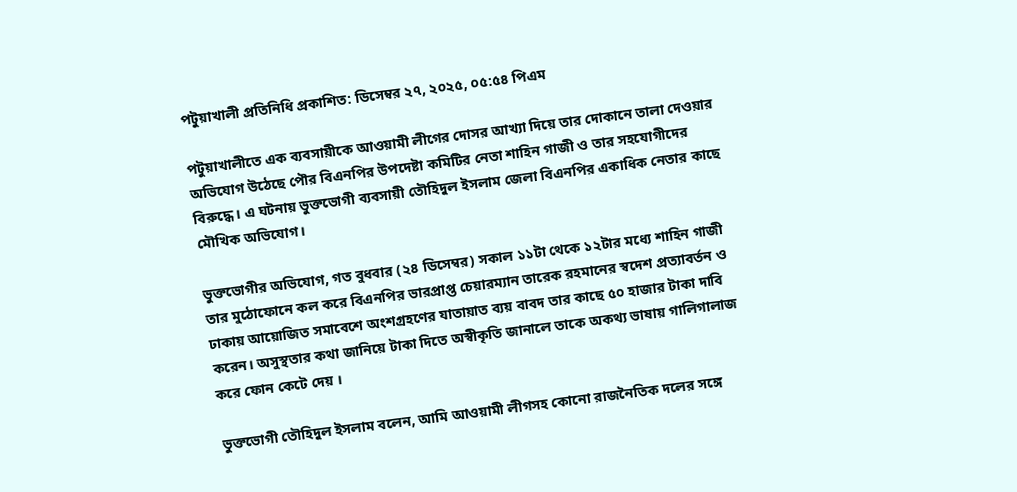পটুয়াখালী প্রতিনিধি প্রকাশিত: ডিসেম্বর ২৭, ২০২৫, ০৫:৫৪ পিএম

পটুয়াখালীতে এক ব্যবসায়ীকে আওয়ামী লীগের দোসর আখ্যা দিয়ে তার দোকানে তালা দেওয়ার অভিযোগ উঠেছে পৌর বিএনপির উপদেষ্টা কমিটির নেতা শাহিন গাজী ও তার সহযোগীদের বিরুদ্ধে। এ ঘটনায় ভুক্তভোগী ব্যবসায়ী তৌহিদুল ইসলাম জেলা বিএনপির একাধিক নেতার কাছে মৌখিক অভিযোগ।

ভুক্তভোগীর অভিযোগ, গত বুধবার (২৪ ডিসেম্বর) সকাল ১১টা থেকে ১২টার মধ্যে শাহিন গাজী তার মুঠোফোনে কল করে বিএনপির ভারপ্রাপ্ত চেয়ারম্যান তারেক রহমানের স্বদেশ প্রত্যাবর্তন ও ঢাকায় আয়োজিত সমাবেশে অংশগ্রহণের যাতায়াত ব্যয় বাবদ তার কাছে ৫০ হাজার টাকা দাবি করেন। অসুস্থতার কথা জানিয়ে টাকা দিতে অস্বীকৃতি জানালে তাকে অকথ্য ভাষায় গালিগালাজ করে ফোন কেটে দেয় ।

ভুক্তভোগী তৌহিদুল ইসলাম বলেন, আমি আওয়ামী লীগসহ কোনো রাজনৈতিক দলের সঙ্গে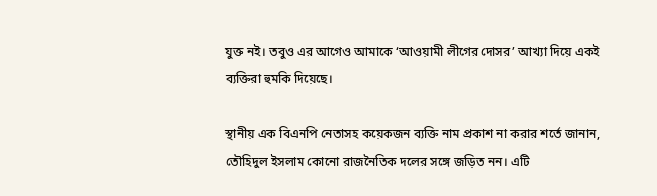যুক্ত নই। তবুও এর আগেও আমাকে ‘আওয়ামী লীগের দোসর’ আখ্যা দিয়ে একই ব্যক্তিরা হুমকি দিয়েছে।

স্থানীয় এক বিএনপি নেতাসহ কয়েকজন ব্যক্তি নাম প্রকাশ না করার শর্তে জানান, তৌহিদুল ইসলাম কোনো রাজনৈতিক দলের সঙ্গে জড়িত নন। এটি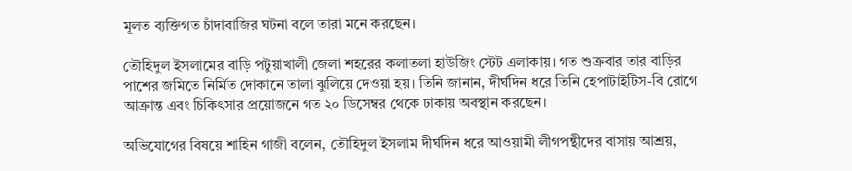মূলত ব্যক্তিগত চাঁদাবাজির ঘটনা বলে তারা মনে করছেন।

তৌহিদুল ইসলামের বাড়ি পটুয়াখালী জেলা শহরের কলাতলা হাউজিং স্টেট এলাকায়। গত শুক্রবার তার বাড়ির পাশের জমিতে নির্মিত দোকানে তালা ঝুলিয়ে দেওয়া হয়। তিনি জানান, দীর্ঘদিন ধরে তিনি হেপাটাইটিস-বি রোগে আক্রান্ত এবং চিকিৎসার প্রয়োজনে গত ২০ ডিসেম্বর থেকে ঢাকায় অবস্থান করছেন।

অভিযোগের বিষয়ে শাহিন গাজী বলেন, তৌহিদুল ইসলাম দীর্ঘদিন ধরে আওয়ামী লীগপন্থীদের বাসায় আশ্রয়,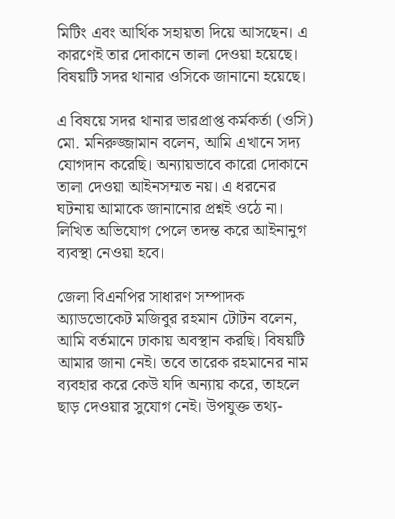মিটিং এবং আর্থিক সহায়তা দিয়ে আসছেন। এ কারণেই তার দোকানে তালা দেওয়া হয়েছে। বিষয়টি সদর থানার ওসিকে জানানো হয়েছে।

এ বিষয়ে সদর থানার ভারপ্রাপ্ত কর্মকর্তা (ওসি) মো. মনিরুজ্জামান বলেন, আমি এখানে সদ্য যোগদান করেছি। অন্যায়ভাবে কারো দোকানে তালা দেওয়া আইনসম্মত নয়। এ ধরনের ঘটনায় আমাকে জানানোর প্রশ্নই ওঠে না। লিখিত অভিযোগ পেলে তদন্ত করে আইনানুগ ব্যবস্থা নেওয়া হবে।

জেলা বিএনপির সাধারণ সম্পাদক অ্যাডভোকেট মজিবুর রহমান টোটন বলেন, আমি বর্তমানে ঢাকায় অবস্থান করছি। বিষয়টি আমার জানা নেই। তবে তারেক রহমানের নাম ব্যবহার করে কেউ যদি অন্যায় করে, তাহলে ছাড় দেওয়ার সুযোগ নেই। উপযুক্ত তথ্য-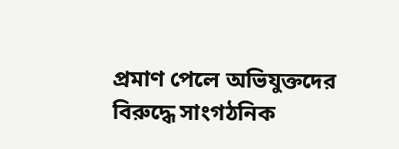প্রমাণ পেলে অভিযুক্তদের বিরুদ্ধে সাংগঠনিক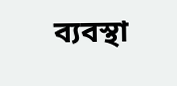ব্যবস্থা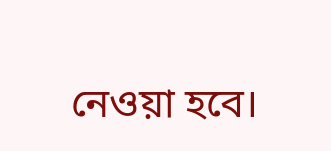নেওয়া হবে।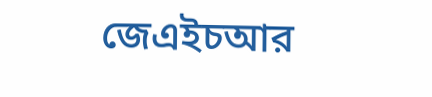জেএইচআর